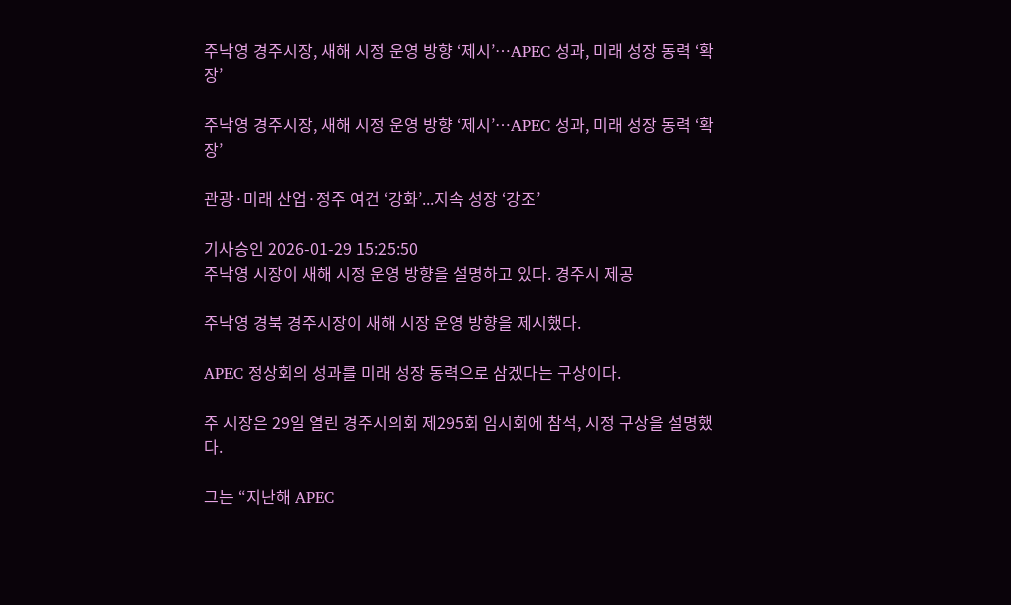주낙영 경주시장, 새해 시정 운영 방향 ‘제시’…APEC 성과, 미래 성장 동력 ‘확장’

주낙영 경주시장, 새해 시정 운영 방향 ‘제시’…APEC 성과, 미래 성장 동력 ‘확장’

관광·미래 산업·정주 여건 ‘강화’...지속 성장 ‘강조’

기사승인 2026-01-29 15:25:50
주낙영 시장이 새해 시정 운영 방향을 설명하고 있다. 경주시 제공

주낙영 경북 경주시장이 새해 시장 운영 방향을 제시했다.

APEC 정상회의 성과를 미래 성장 동력으로 삼겠다는 구상이다.

주 시장은 29일 열린 경주시의회 제295회 임시회에 참석, 시정 구상을 설명했다.

그는 “지난해 APEC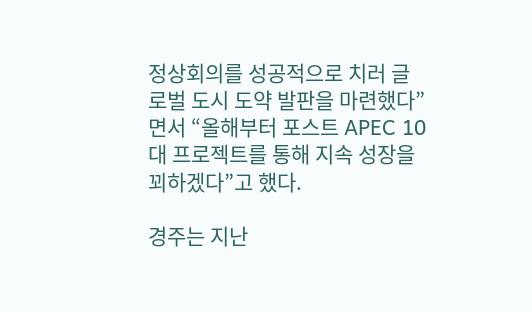정상회의를 성공적으로 치러 글로벌 도시 도약 발판을 마련했다”면서 “올해부터 포스트 APEC 10대 프로젝트를 통해 지속 성장을 꾀하겠다”고 했다.

경주는 지난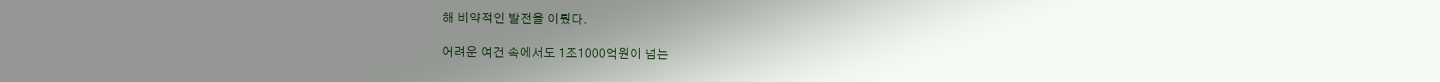해 비약적인 발전을 이뤘다.

어려운 여건 속에서도 1조1000억원이 넘는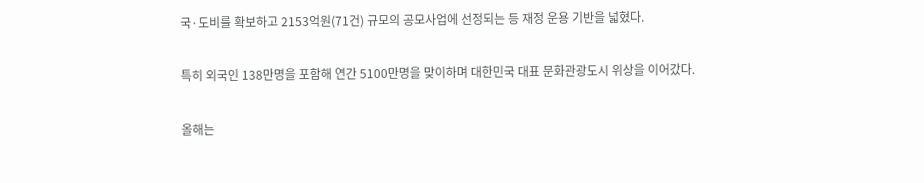국·도비를 확보하고 2153억원(71건) 규모의 공모사업에 선정되는 등 재정 운용 기반을 넓혔다.

특히 외국인 138만명을 포함해 연간 5100만명을 맞이하며 대한민국 대표 문화관광도시 위상을 이어갔다.

올해는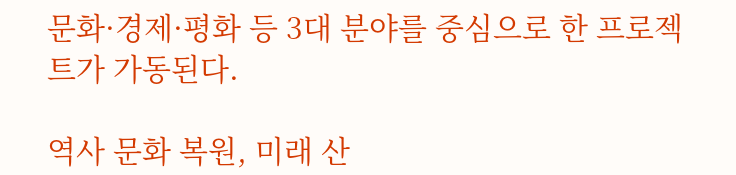문화·경제·평화 등 3대 분야를 중심으로 한 프로젝트가 가동된다.

역사 문화 복원, 미래 산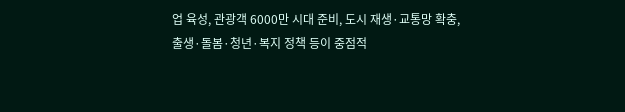업 육성, 관광객 6000만 시대 준비, 도시 재생·교통망 확충, 출생·돌봄·청년·복지 정책 등이 중점적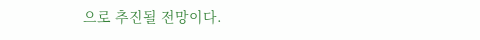으로 추진될 전망이다.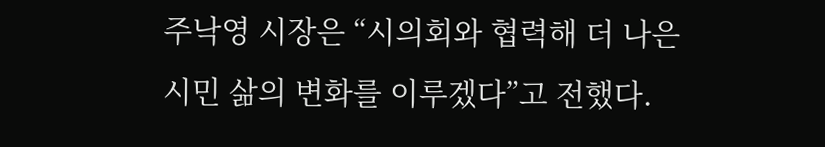주낙영 시장은 “시의회와 협력해 더 나은 시민 삶의 변화를 이루겠다”고 전했다.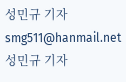성민규 기자
smg511@hanmail.net
성민규 기자